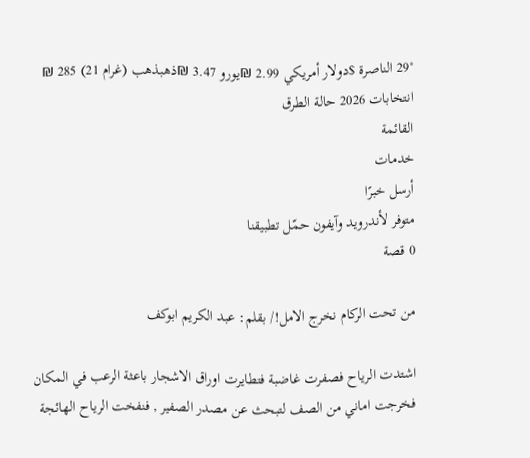29° الناصرة $دولار أمريكي 2.99 ₪يورو 3.47 ₪ذهبذهب (غرام 21) 285 ₪
انتخابات 2026 حالة الطرق
القائمة
خدمات
أرسل خبرًا
متوفر لأندرويد وآيفون حمّل تطبيقنا
0 قصة

من تحت الركام نخرج الامل!/ بقلم: عبد الكريم ابوكف

اشتدت الرياح فصفرت غاضبة فتطايرت اوراق الاشجار باعثة الرعب في المكان فخرجت اماني من الصف لتبحث عن مصدر الصفير , فنفخت الرياح الهائجة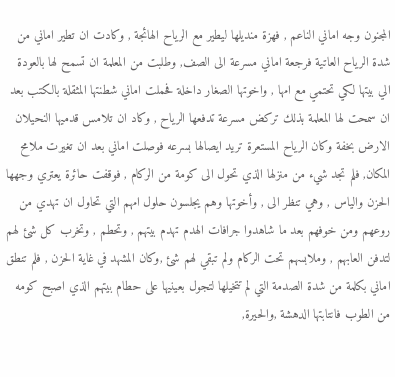المجنون وجه اماني الناعم , فهزة منديلها ليطير مع الرياح الهائجة , وكادت ان تطير اماني من شدة الرياح العاتية فرجعة اماني مسرعة الى الصف, وطلبت من المعلمة ان تسمح لها بالعودة الي بيتها لكي تحتمي مع امها , واخوتها الصغار داخلة فحملت اماني شطنتها المثقلة بالكتب بعد ان سمحت لها المعلمة بذلك تركض مسرعة تدفعها الرياح , وكاد ان تلامس قدميها النحيلان الارض بخفة وكان الرياح المستعرة تريد ايصالها بسرعه فوصلت اماني بعد ان تغيرت ملامح المكان, فلم تجد شيء من منزلها الذي تحول الى كومة من الركام , فوقفت حائرة يعتري وجهها الحزن والياس , وهي تنظر الى , وأخوتها وهم يجلسون حلول امهم التي تحاول ان تهدي من روعهم ومن خوفهم بعد ما شاهدوا جرافات الهدم تهدم بيتهم , وتحطم , وتخرب كل شئ لهم لتدفن العابهم , وملابسهم تحت الركام ولم تبقي لهم شئ ,وكان المشهد في غاية الحزن , فلم تنطق اماني بكلمة من شدة الصدمة التي لم تتخيلها لتجول بعينيها على حطام بيتهم الذي اصبح كومه من الطوب فانتابتها الدهشة ,والحيرة,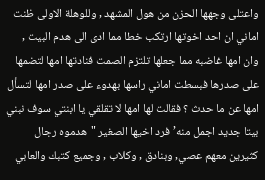واعتلى وجهها الحزن من هول المشهد , وللوهلة الاولى ظنت اماني ان احد اخوتها ارتكب خطا مما ادى الى هدم البيت , وان امها غاضبه مما جعلها تلتزم الصمت فنادتها امها لتضمها على صدرها فبسطت اماني راسها بهدوء على صدر امها لتسأل امها عن ما حدث ؟ فقالت لها امها لا تقلقي يا ابنتي سوف نبني بيتا جديد اجمل منه’ فرد اخيها الصغير "هدموه رجال كثيرين معهم عصي, وبنادق , وكلاب , وجميع كتبك والعابي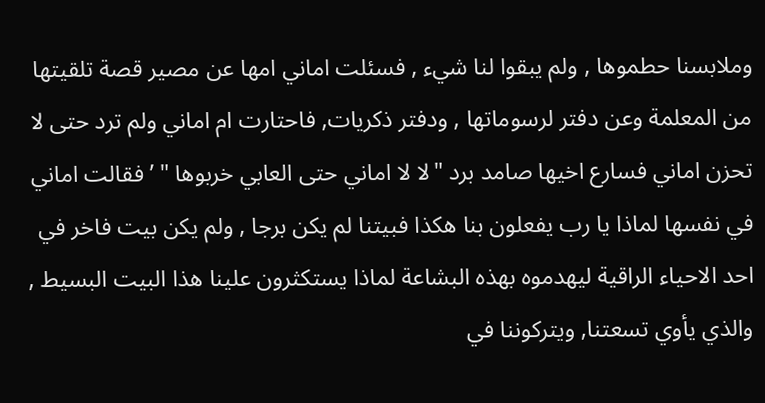وملابسنا حطموها , ولم يبقوا لنا شيء , فسئلت اماني امها عن مصير قصة تلقيتها من المعلمة وعن دفتر لرسوماتها , ودفتر ذكريات, فاحتارت ام اماني ولم ترد حتى لا تحزن اماني فسارع اخيها صامد برد "لا لا اماني حتى العابي خربوها " ’ فقالت اماني في نفسها لماذا يا رب يفعلون بنا هكذا فبيتنا لم يكن برجا , ولم يكن بيت فاخر في احد الاحياء الراقية ليهدموه بهذه البشاعة لماذا يستكثرون علينا هذا البيت البسيط , والذي يأوي تسعتنا, ويتركوننا في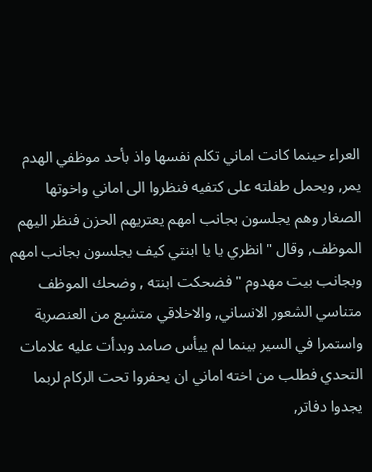العراء حينما كانت اماني تكلم نفسها واذ بأحد موظفي الهدم يمر, ويحمل طفلته على كتفيه فنظروا الى اماني واخوتها الصغار وهم يجلسون بجانب امهم يعتريهم الحزن فنظر اليهم الموظف, وقال "انظري يا يا ابنتي كيف يجلسون بجانب امهم وبجانب بيت مهدوم " فضحكت ابنته , وضحك الموظف متناسي الشعور الانساني, والاخلاقي متشبع من العنصرية واستمرا في السير بينما لم ييأس صامد وبدأت عليه علامات التحدي فطلب من اخته اماني ان يحفروا تحت الركام لربما يجدوا دفاتر,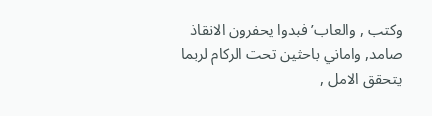وكتب , والعاب’ فبدوا يحفرون الانقاذ صامد, واماني باحثين تحت الركام لربما يتحقق الامل ,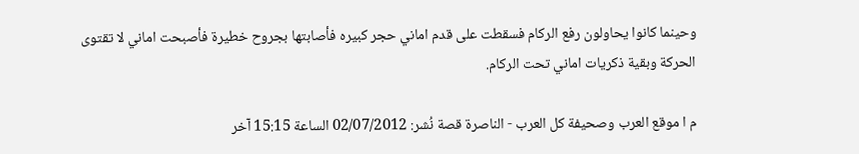وحينما كانوا يحاولون رفع الركام فسقطت على قدم اماني حجر كبيره فأصابتها بجروح خطيرة فأصبحت اماني لا تقتوى الحركة وبقية ذكريات اماني تحت الركام.

م ا موقع العرب وصحيفة كل العرب - الناصرة قصة نُشر: 02/07/2012 الساعة 15:15 آخر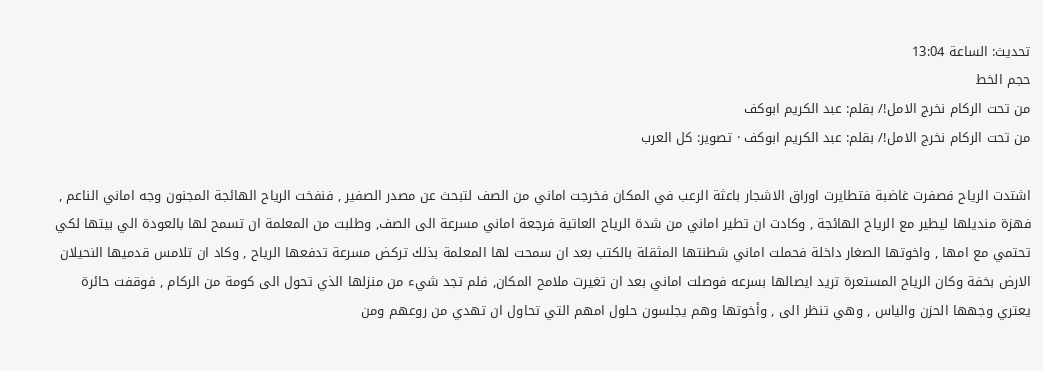تحديث: الساعة 13:04
حجم الخط
من تحت الركام نخرج الامل!/ بقلم: عبد الكريم ابوكف
من تحت الركام نخرج الامل!/ بقلم: عبد الكريم ابوكف · تصوير: كل العرب

اشتدت الرياح فصفرت غاضبة فتطايرت اوراق الاشجار باعثة الرعب في المكان فخرجت اماني من الصف لتبحث عن مصدر الصفير , فنفخت الرياح الهائجة المجنون وجه اماني الناعم , فهزة منديلها ليطير مع الرياح الهائجة , وكادت ان تطير اماني من شدة الرياح العاتية فرجعة اماني مسرعة الى الصف, وطلبت من المعلمة ان تسمح لها بالعودة الي بيتها لكي تحتمي مع امها , واخوتها الصغار داخلة فحملت اماني شطنتها المثقلة بالكتب بعد ان سمحت لها المعلمة بذلك تركض مسرعة تدفعها الرياح , وكاد ان تلامس قدميها النحيلان الارض بخفة وكان الرياح المستعرة تريد ايصالها بسرعه فوصلت اماني بعد ان تغيرت ملامح المكان, فلم تجد شيء من منزلها الذي تحول الى كومة من الركام , فوقفت حائرة يعتري وجهها الحزن والياس , وهي تنظر الى , وأخوتها وهم يجلسون حلول امهم التي تحاول ان تهدي من روعهم ومن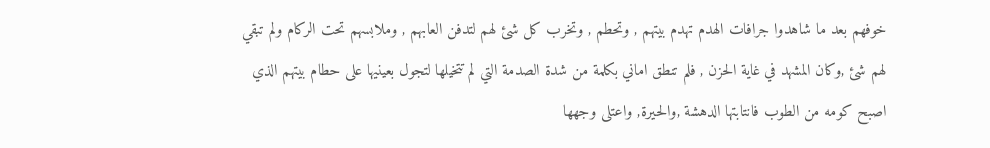خوفهم بعد ما شاهدوا جرافات الهدم تهدم بيتهم , وتحطم , وتخرب كل شئ لهم لتدفن العابهم , وملابسهم تحت الركام ولم تبقي لهم شئ ,وكان المشهد في غاية الحزن , فلم تنطق اماني بكلمة من شدة الصدمة التي لم تتخيلها لتجول بعينيها على حطام بيتهم الذي اصبح كومه من الطوب فانتابتها الدهشة ,والحيرة, واعتلى وجهها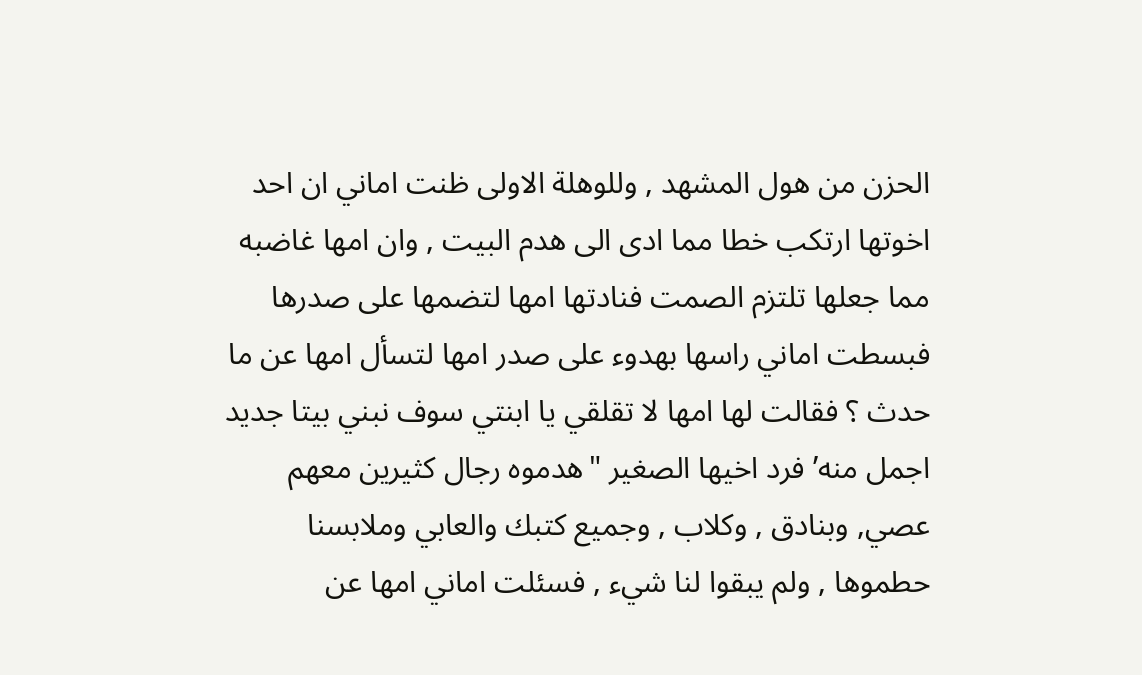الحزن من هول المشهد , وللوهلة الاولى ظنت اماني ان احد اخوتها ارتكب خطا مما ادى الى هدم البيت , وان امها غاضبه مما جعلها تلتزم الصمت فنادتها امها لتضمها على صدرها فبسطت اماني راسها بهدوء على صدر امها لتسأل امها عن ما حدث ؟ فقالت لها امها لا تقلقي يا ابنتي سوف نبني بيتا جديد اجمل منه’ فرد اخيها الصغير "هدموه رجال كثيرين معهم عصي, وبنادق , وكلاب , وجميع كتبك والعابي وملابسنا حطموها , ولم يبقوا لنا شيء , فسئلت اماني امها عن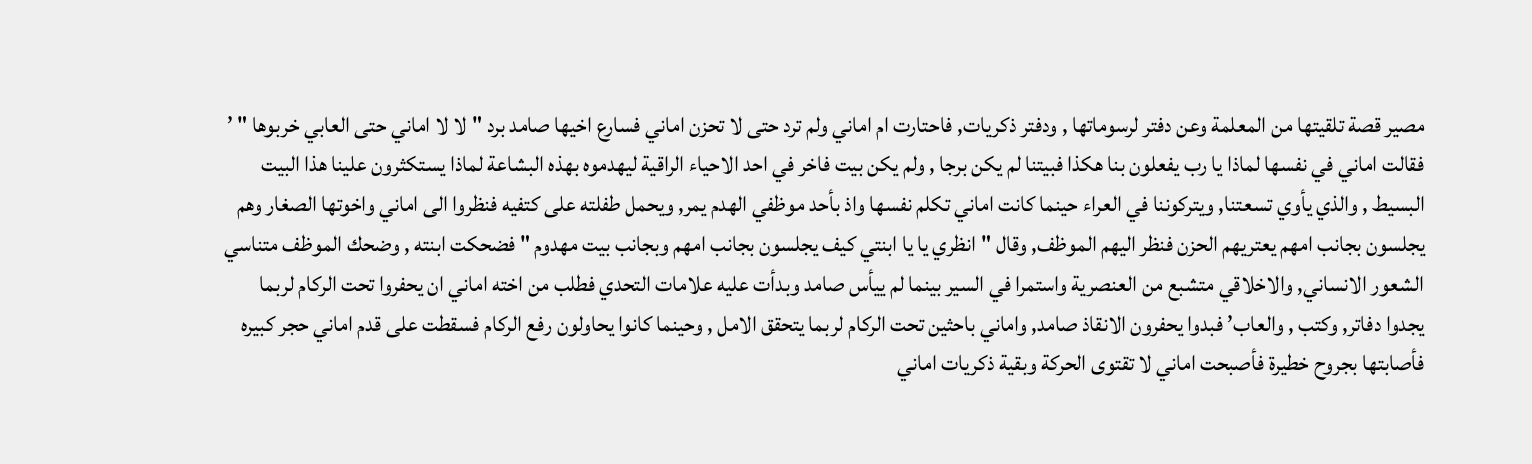مصير قصة تلقيتها من المعلمة وعن دفتر لرسوماتها , ودفتر ذكريات, فاحتارت ام اماني ولم ترد حتى لا تحزن اماني فسارع اخيها صامد برد "لا لا اماني حتى العابي خربوها " ’ فقالت اماني في نفسها لماذا يا رب يفعلون بنا هكذا فبيتنا لم يكن برجا , ولم يكن بيت فاخر في احد الاحياء الراقية ليهدموه بهذه البشاعة لماذا يستكثرون علينا هذا البيت البسيط , والذي يأوي تسعتنا, ويتركوننا في العراء حينما كانت اماني تكلم نفسها واذ بأحد موظفي الهدم يمر, ويحمل طفلته على كتفيه فنظروا الى اماني واخوتها الصغار وهم يجلسون بجانب امهم يعتريهم الحزن فنظر اليهم الموظف, وقال "انظري يا يا ابنتي كيف يجلسون بجانب امهم وبجانب بيت مهدوم " فضحكت ابنته , وضحك الموظف متناسي الشعور الانساني, والاخلاقي متشبع من العنصرية واستمرا في السير بينما لم ييأس صامد وبدأت عليه علامات التحدي فطلب من اخته اماني ان يحفروا تحت الركام لربما يجدوا دفاتر, وكتب , والعاب’ فبدوا يحفرون الانقاذ صامد, واماني باحثين تحت الركام لربما يتحقق الامل , وحينما كانوا يحاولون رفع الركام فسقطت على قدم اماني حجر كبيره فأصابتها بجروح خطيرة فأصبحت اماني لا تقتوى الحركة وبقية ذكريات اماني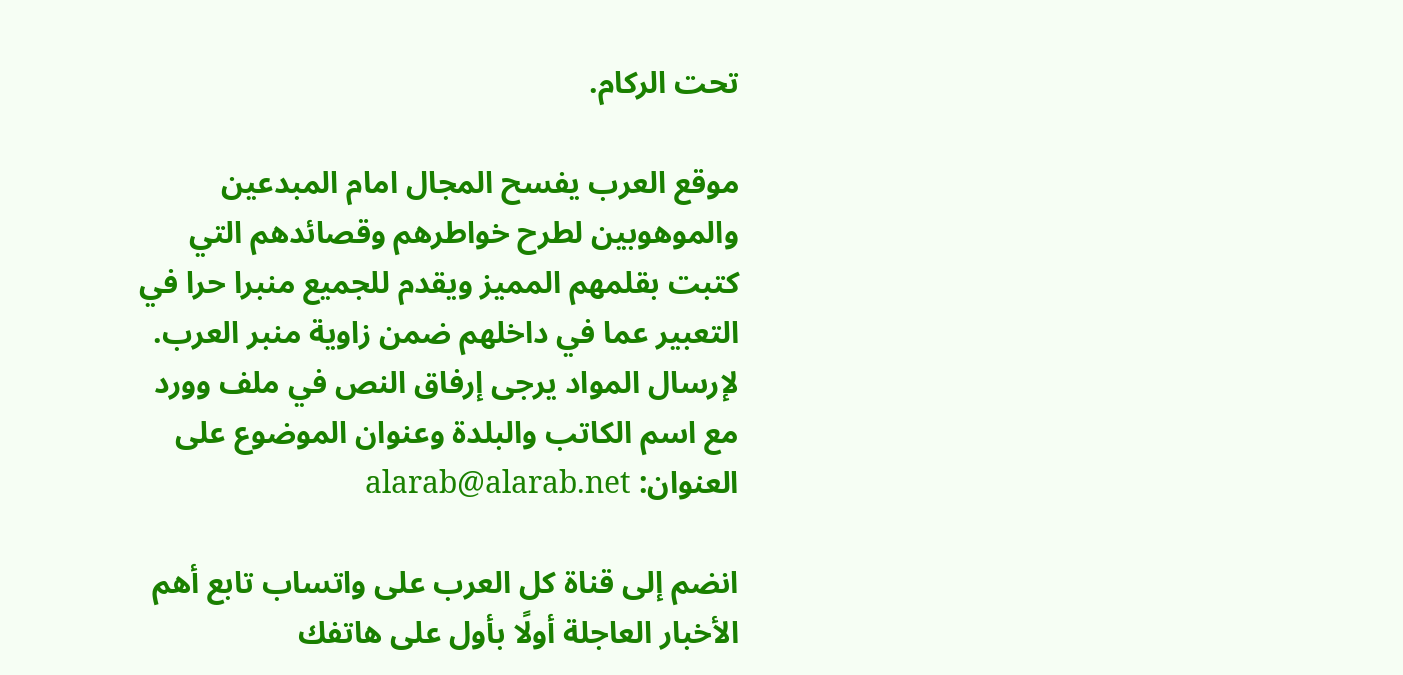تحت الركام.

موقع العرب يفسح المجال امام المبدعين والموهوبين لطرح خواطرهم وقصائدهم التي كتبت بقلمهم المميز ويقدم للجميع منبرا حرا في التعبير عما في داخلهم ضمن زاوية منبر العرب. لإرسال المواد يرجى إرفاق النص في ملف وورد مع اسم الكاتب والبلدة وعنوان الموضوع على العنوان: alarab@alarab.net

انضم إلى قناة كل العرب على واتساب تابع أهم الأخبار العاجلة أولًا بأول على هاتفك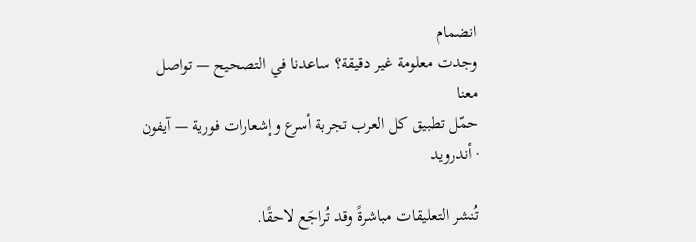انضمام
وجدت معلومة غير دقيقة؟ ساعدنا في التصحيح — تواصل معنا
حمّل تطبيق كل العرب تجربة أسرع وإشعارات فورية — آيفون · أندرويد

تُنشر التعليقات مباشرةً وقد تُراجَع لاحقًا.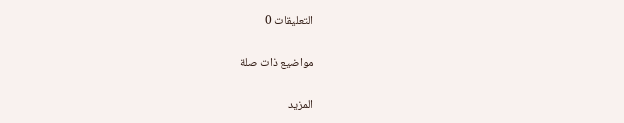التعليقات 0

مواضيع ذات صلة

المزيد